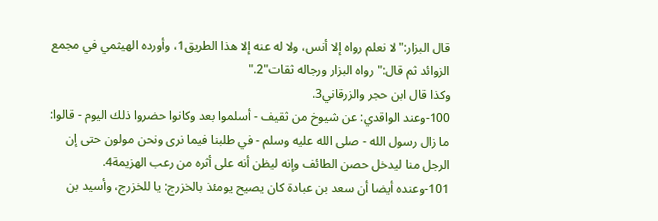قال البزار:"لا نعلم رواه إلا أنس، ولا له عنه إلا هذا الطريق1، وأورده الهيثمي في مجمع الزوائد ثم قال:"رواه البزار ورجاله ثقات"2."
وكذا قال ابن حجر والزرقاني3.
100-وعند الواقدي: عن شيوخ من ثقيف - أسلموا بعد وكانوا حضروا ذلك اليوم - قالوا: ما زال رسول الله - صلى الله عليه وسلم - في طلبنا فيما نرى ونحن مولون حتى إن الرجل منا ليدخل حصن الطائف وإنه ليظن أنه على أثره من رعب الهزيمة4.
101-وعنده أيضا أن سعد بن عبادة كان يصيح يومئذ بالخزرج: يا للخزرج، وأسيد بن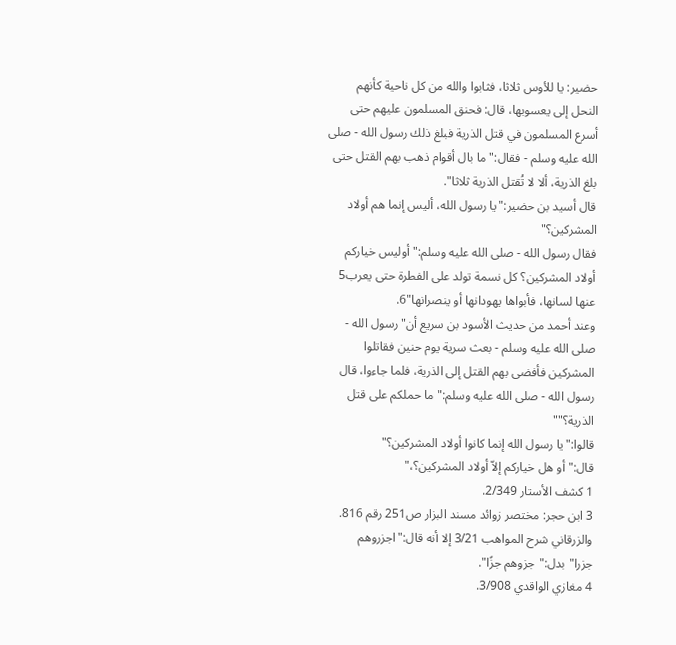حضير: يا للأوس ثلاثا، فثابوا والله من كل ناحية كأنهم النحل إلى يعسوبها، قال: فحنق المسلمون عليهم حتى أسرع المسلمون في قتل الذرية فبلغ ذلك رسول الله - صلى الله عليه وسلم - فقال:"ما بال أقوام ذهب بهم القتل حتى بلغ الذرية، ألا لا تُقتل الذرية ثلاثا".
قال أسيد بن حضير:"يا رسول الله، أليس إنما هم أولاد المشركين؟"
فقال رسول الله - صلى الله عليه وسلم:"أوليس خياركم أولاد المشركين؟ كل نسمة تولد على الفطرة حتى يعرب5 عنها لسانها، فأبواها يهودانها أو ينصرانها"6.
وعند أحمد من حديث الأسود بن سريع أن"رسول الله - صلى الله عليه وسلم - بعث سرية يوم حنين فقاتلوا المشركين فأفضى بهم القتل إلى الذرية، فلما جاءوا، قال رسول الله - صلى الله عليه وسلم:"ما حملكم على قتل الذرية؟""
قالوا:"يا رسول الله إنما كانوا أولاد المشركين؟"
قال:"أو هل خياركم إلاّ أولاد المشركين؟،"
1 كشف الأستار 2/349.
3 ابن حجر: مختصر زوائد مسند البزار ص251 رقم 816. والزرقاني شرح المواهب 3/21 إلا أنه قال:"اجزروهم جزرا"بدل:"جزوهم جزًا".
4 مغازي الواقدي 3/908.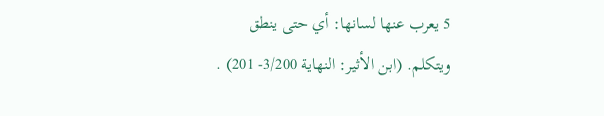5 يعرب عنها لسانها: أي حتى ينطق ويتكلم. (ابن الأثير: النهاية 3/200- 201) .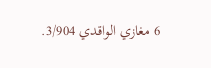6 مغازي الواقدي 3/904.